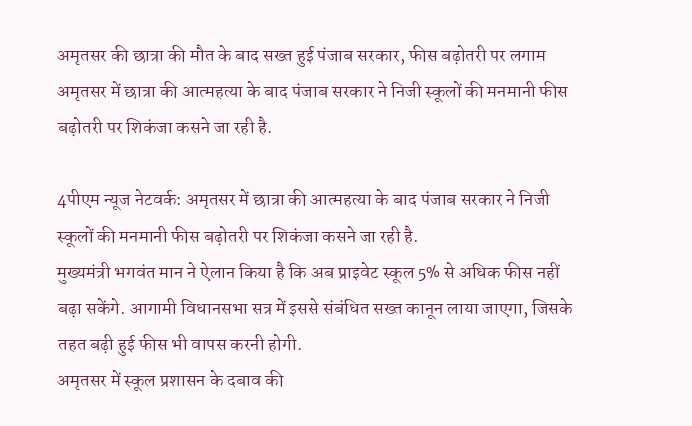अमृतसर की छात्रा की मौत के बाद सख्त हुई पंजाब सरकार, फीस बढ़ोतरी पर लगाम
अमृतसर में छात्रा की आत्महत्या के बाद पंजाब सरकार ने निजी स्कूलों की मनमानी फीस बढ़ोतरी पर शिकंजा कसने जा रही है.

4पीएम न्यूज नेटवर्क: अमृतसर में छात्रा की आत्महत्या के बाद पंजाब सरकार ने निजी स्कूलों की मनमानी फीस बढ़ोतरी पर शिकंजा कसने जा रही है.
मुख्यमंत्री भगवंत मान ने ऐलान किया है कि अब प्राइवेट स्कूल 5% से अधिक फीस नहीं बढ़ा सकेंगे. आगामी विधानसभा सत्र में इससे संबंधित सख्त कानून लाया जाएगा, जिसके तहत बढ़ी हुई फीस भी वापस करनी होगी.
अमृतसर में स्कूल प्रशासन के दबाव की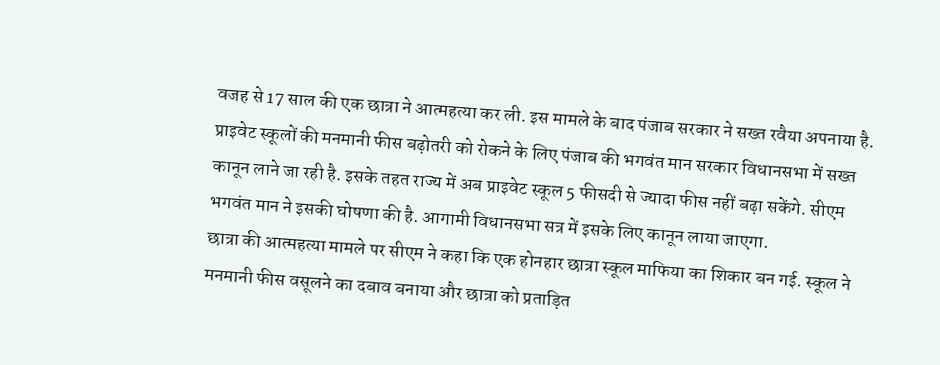वजह से 17 साल की एक छात्रा ने आत्महत्या कर ली. इस मामले के बाद पंजाब सरकार ने सख्त रवैया अपनाया है. प्राइवेट स्कूलों की मनमानी फीस बढ़ोतरी को रोकने के लिए पंजाब की भगवंत मान सरकार विधानसभा में सख्त कानून लाने जा रही है. इसके तहत राज्य में अब प्राइवेट स्कूल 5 फीसदी से ज्यादा फीस नहीं बढ़ा सकेंगे. सीएम भगवंत मान ने इसकी घोषणा की है. आगामी विधानसभा सत्र में इसके लिए कानून लाया जाएगा.
छात्रा की आत्महत्या मामले पर सीएम ने कहा कि एक होनहार छात्रा स्कूल माफिया का शिकार बन गई. स्कूल ने मनमानी फीस वसूलने का दबाव बनाया और छात्रा को प्रताड़ित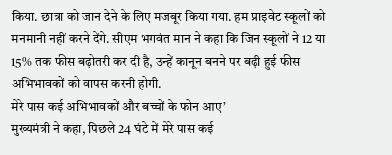किया. छात्रा को जान देने के लिए मजबूर किया गया. हम प्राइवेट स्कूलों को मनमानी नहीं करने देंगे. सीएम भगवंत मान ने कहा कि जिन स्कूलों ने 12 या 15% तक फीस बढ़ोतरी कर दी है, उन्हें कानून बनने पर बढ़ी हुई फीस अभिभावकों को वापस करनी होगी.
मेरे पास कई अभिभावकों और बच्चों के फोन आए’
मुख्यमंत्री ने कहा, पिछले 24 घंटे में मेरे पास कई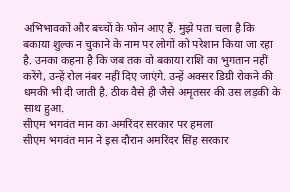अभिभावकों और बच्चों के फोन आए हैं. मुझे पता चला है कि बकाया शुल्क न चुकाने के नाम पर लोगों को परेशान किया जा रहा है. उनका कहना है कि जब तक वो बकाया राशि का भुगतान नहीं करेंगे, उन्हें रोल नंबर नहीं दिए जाएंगे. उन्हें अक्सर डिग्री रोकने की धमकी भी दी जाती है. ठीक वैसे ही जैसे अमृतसर की उस लड़की के साथ हुआ.
सीएम भगवंत मान का अमरिंदर सरकार पर हमला
सीएम भगवंत मान ने इस दौरान अमरिंदर सिंह सरकार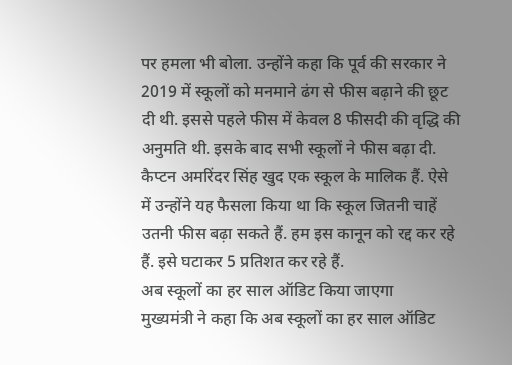पर हमला भी बोला. उन्होंने कहा कि पूर्व की सरकार ने 2019 में स्कूलों को मनमाने ढंग से फीस बढ़ाने की छूट दी थी. इससे पहले फीस में केवल 8 फीसदी की वृद्धि की अनुमति थी. इसके बाद सभी स्कूलों ने फीस बढ़ा दी. कैप्टन अमरिंदर सिंह खुद एक स्कूल के मालिक हैं. ऐसे में उन्होंने यह फैसला किया था कि स्कूल जितनी चाहें उतनी फीस बढ़ा सकते हैं. हम इस कानून को रद्द कर रहे हैं. इसे घटाकर 5 प्रतिशत कर रहे हैं.
अब स्कूलों का हर साल ऑडिट किया जाएगा
मुख्यमंत्री ने कहा कि अब स्कूलों का हर साल ऑडिट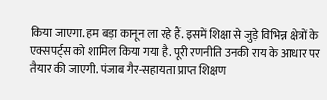किया जाएगा. हम बड़ा कानून ला रहे हैं. इसमें शिक्षा से जुड़े विभिन्न क्षेत्रों के एक्सपर्ट्स को शामिल किया गया है. पूरी रणनीति उनकी राय के आधार पर तैयार की जाएगी. पंजाब गैर-सहायता प्राप्त शिक्षण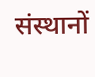संस्थानों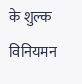के शुल्क विनियमन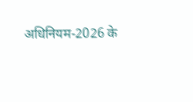अधिनियम-2026 के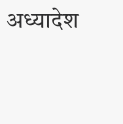अध्यादेश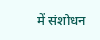में संशोधन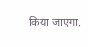किया जाएगा.